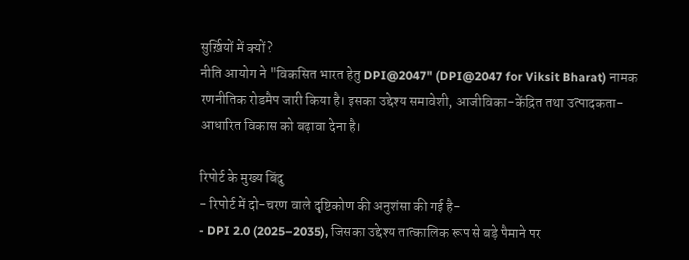सुर्ख़ियों में क्यों?
नीति आयोग ने "विकसित भारत हेतु DPI@2047" (DPI@2047 for Viksit Bharat) नामक रणनीतिक रोडमैप जारी किया है। इसका उद्देश्य समावेशी, आजीविका-केंद्रित तथा उत्पादकता-आधारित विकास को बढ़ावा देना है।

रिपोर्ट के मुख्य बिंदु
- रिपोर्ट में दो-चरण वाले दृष्टिकोण की अनुशंसा की गई है-
- DPI 2.0 (2025–2035), जिसका उद्देश्य तात्कालिक रूप से बड़े पैमाने पर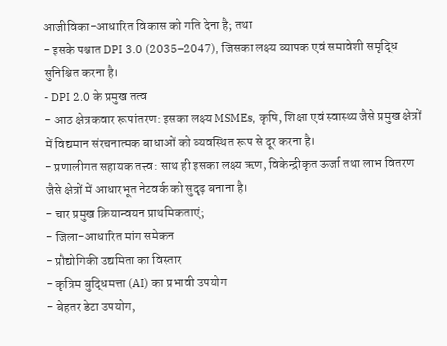आजीविका-आधारित विकास को गति देना है; तथा
- इसके पश्चात DPI 3.0 (2035–2047), जिसका लक्ष्य व्यापक एवं समावेशी समृद्धि सुनिश्चित करना है।
- DPI 2.0 के प्रमुख तत्व
- आठ क्षेत्रकवार रूपांतरण: इसका लक्ष्य MSMEs, कृषि, शिक्षा एवं स्वास्थ्य जैसे प्रमुख क्षेत्रों में विद्यमान संरचनात्मक बाधाओं को व्यवस्थित रूप से दूर करना है।
- प्रणालीगत सहायक तत्त्व: साथ ही इसका लक्ष्य ऋण, विकेन्द्रीकृत ऊर्जा तथा लाभ वितरण जैसे क्षेत्रों में आधारभूत नेटवर्क को सुदृढ़ बनाना है।
- चार प्रमुख क्रियान्वयन प्राथमिकताएं;
- जिला-आधारित मांग समेकन
- प्रौद्योगिकी उद्यमिता का विस्तार
- कृत्रिम बुद्धिमत्ता (AI) का प्रभावी उपयोग
- बेहतर डेटा उपयोग,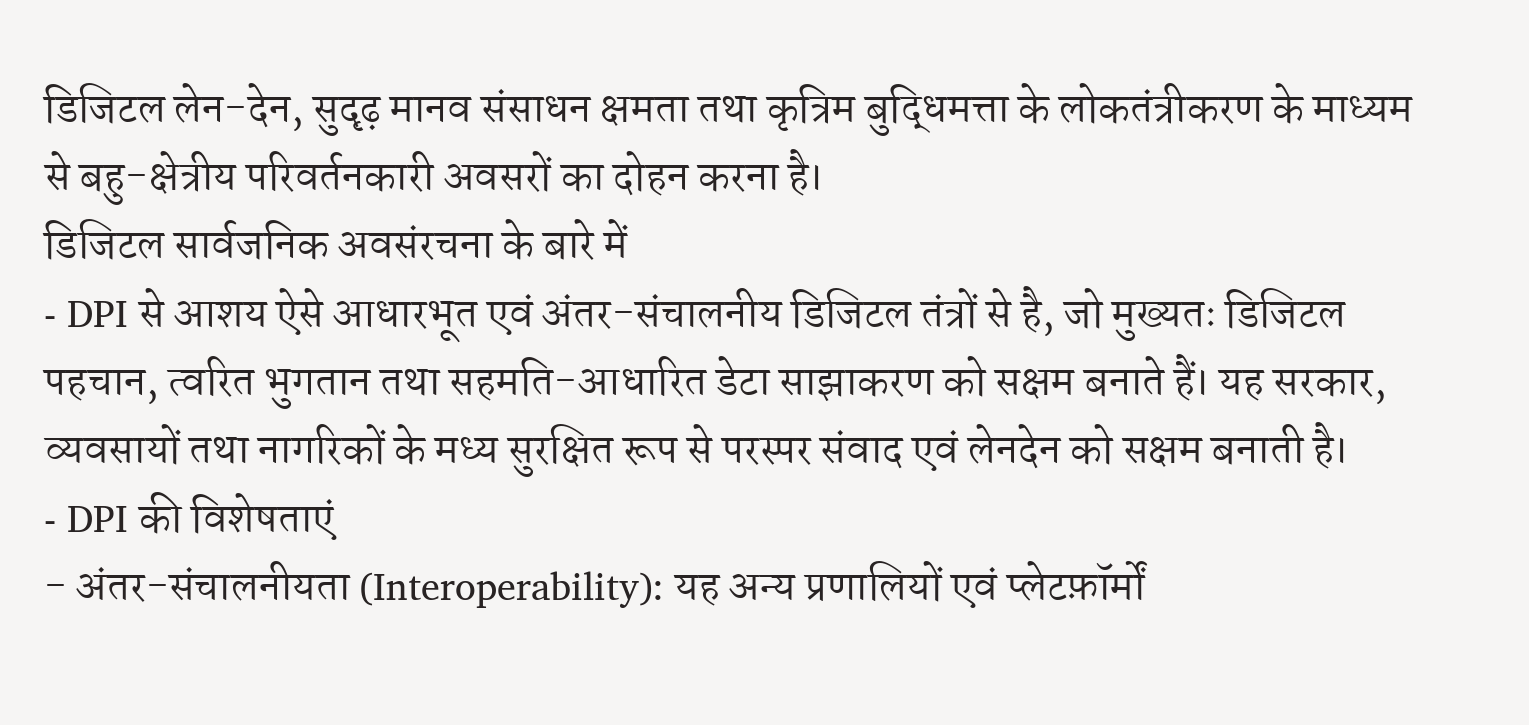डिजिटल लेन-देन, सुदृढ़ मानव संसाधन क्षमता तथा कृत्रिम बुद्धिमत्ता के लोकतंत्रीकरण के माध्यम से बहु-क्षेत्रीय परिवर्तनकारी अवसरों का दोहन करना है।
डिजिटल सार्वजनिक अवसंरचना के बारे में
- DPI से आशय ऐसे आधारभूत एवं अंतर-संचालनीय डिजिटल तंत्रों से है, जो मुख्यतः डिजिटल पहचान, त्वरित भुगतान तथा सहमति-आधारित डेटा साझाकरण को सक्षम बनाते हैं। यह सरकार, व्यवसायों तथा नागरिकों के मध्य सुरक्षित रूप से परस्पर संवाद एवं लेनदेन को सक्षम बनाती है।
- DPI की विशेषताएं
- अंतर-संचालनीयता (Interoperability): यह अन्य प्रणालियों एवं प्लेटफ़ॉर्मों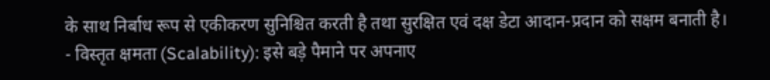के साथ निर्बाध रूप से एकीकरण सुनिश्चित करती है तथा सुरक्षित एवं दक्ष डेटा आदान-प्रदान को सक्षम बनाती है।
- विस्तृत क्षमता (Scalability): इसे बड़े पैमाने पर अपनाए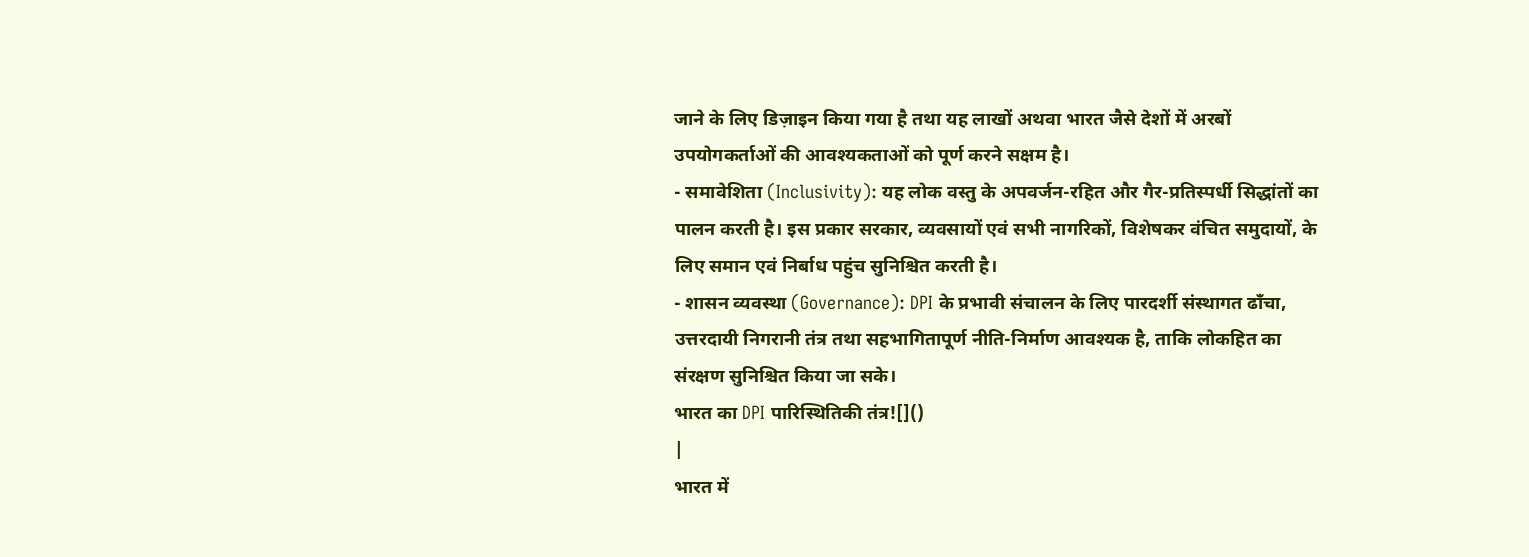जाने के लिए डिज़ाइन किया गया है तथा यह लाखों अथवा भारत जैसे देशों में अरबों उपयोगकर्ताओं की आवश्यकताओं को पूर्ण करने सक्षम है।
- समावेशिता (Inclusivity): यह लोक वस्तु के अपवर्जन-रहित और गैर-प्रतिस्पर्धी सिद्धांतों का पालन करती है। इस प्रकार सरकार, व्यवसायों एवं सभी नागरिकों, विशेषकर वंचित समुदायों, के लिए समान एवं निर्बाध पहुंच सुनिश्चित करती है।
- शासन व्यवस्था (Governance): DPI के प्रभावी संचालन के लिए पारदर्शी संस्थागत ढाँचा, उत्तरदायी निगरानी तंत्र तथा सहभागितापूर्ण नीति-निर्माण आवश्यक है, ताकि लोकहित का संरक्षण सुनिश्चित किया जा सके।
भारत का DPI पारिस्थितिकी तंत्र![]()
|
भारत में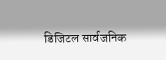डिजिटल सार्वजनिक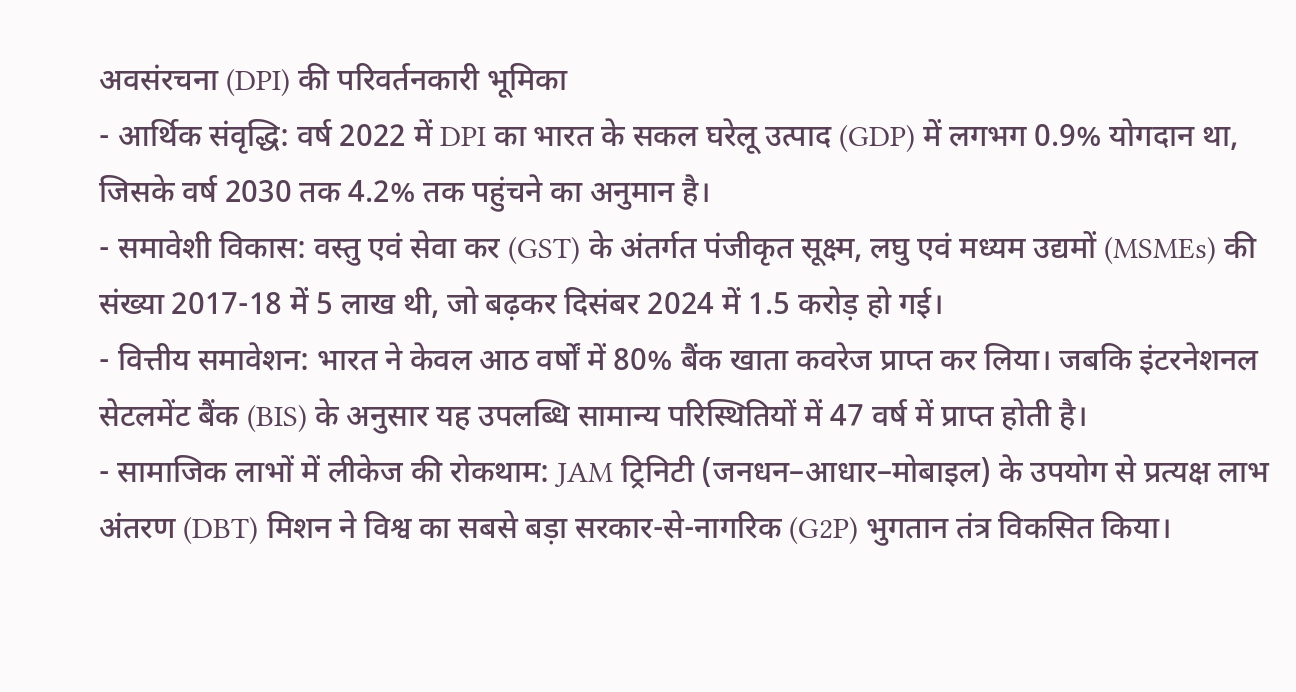अवसंरचना (DPI) की परिवर्तनकारी भूमिका
- आर्थिक संवृद्धि: वर्ष 2022 में DPI का भारत के सकल घरेलू उत्पाद (GDP) में लगभग 0.9% योगदान था, जिसके वर्ष 2030 तक 4.2% तक पहुंचने का अनुमान है।
- समावेशी विकास: वस्तु एवं सेवा कर (GST) के अंतर्गत पंजीकृत सूक्ष्म, लघु एवं मध्यम उद्यमों (MSMEs) की संख्या 2017-18 में 5 लाख थी, जो बढ़कर दिसंबर 2024 में 1.5 करोड़ हो गई।
- वित्तीय समावेशन: भारत ने केवल आठ वर्षों में 80% बैंक खाता कवरेज प्राप्त कर लिया। जबकि इंटरनेशनल सेटलमेंट बैंक (BIS) के अनुसार यह उपलब्धि सामान्य परिस्थितियों में 47 वर्ष में प्राप्त होती है।
- सामाजिक लाभों में लीकेज की रोकथाम: JAM ट्रिनिटी (जनधन–आधार–मोबाइल) के उपयोग से प्रत्यक्ष लाभ अंतरण (DBT) मिशन ने विश्व का सबसे बड़ा सरकार-से-नागरिक (G2P) भुगतान तंत्र विकसित किया।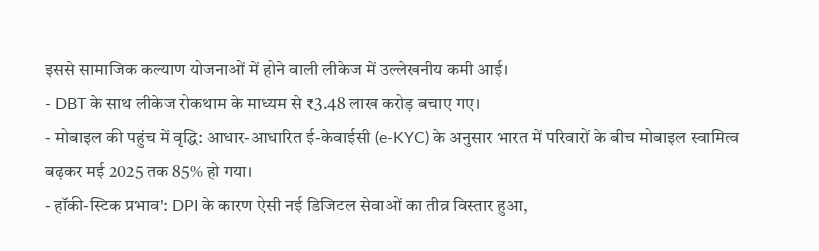इससे सामाजिक कल्याण योजनाओं में होने वाली लीकेज में उल्लेखनीय कमी आई।
- DBT के साथ लीकेज रोकथाम के माध्यम से ₹3.48 लाख करोड़ बचाए गए।
- मोबाइल की पहुंच में वृद्धि: आधार-आधारित ई-केवाईसी (e-KYC) के अनुसार भारत में परिवारों के बीच मोबाइल स्वामित्व बढ़कर मई 2025 तक 85% हो गया।
- हॉकी-स्टिक प्रभाव': DPI के कारण ऐसी नई डिजिटल सेवाओं का तीव्र विस्तार हुआ,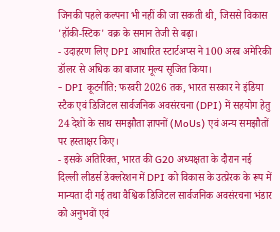जिनकी पहले कल्पना भी नहीं की जा सकती थी, जिससे विकास 'हॉकी-स्टिक' वक्र के समान तेजी से बढ़ा।
- उदाहरण लिए DPI आधारित स्टार्टअप्स ने 100 अरब अमेरिकी डॉलर से अधिक का बाजार मूल्य सृजित किया।
- DPI कूटनीति: फरवरी 2026 तक, भारत सरकार ने इंडिया स्टैक एवं डिजिटल सार्वजनिक अवसंरचना (DPI) में सहयोग हेतु 24 देशों के साथ समझौता ज्ञापनों (MoUs) एवं अन्य समझौतों पर हस्ताक्षर किए।
- इसके अतिरिक्त, भारत की G20 अध्यक्षता के दौरान नई दिल्ली लीडर्स डेक्लरेशन में DPI को विकास के उत्प्रेरक के रूप में मान्यता दी गई तथा वैश्विक डिजिटल सार्वजनिक अवसंरचना भंडार को अनुभवों एवं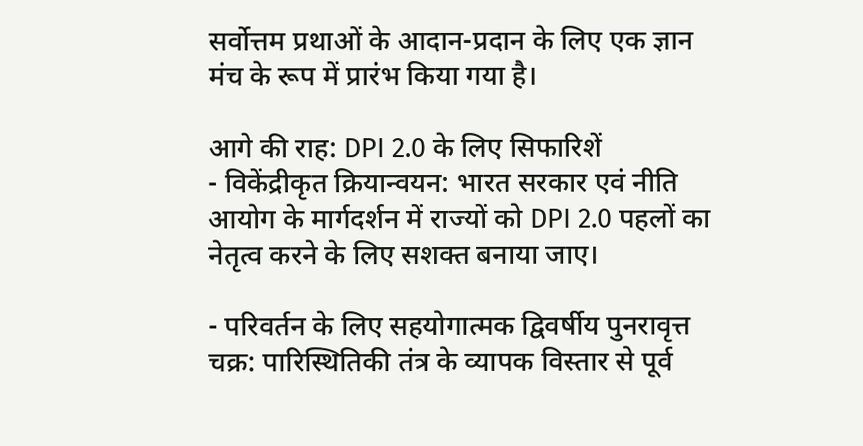सर्वोत्तम प्रथाओं के आदान-प्रदान के लिए एक ज्ञान मंच के रूप में प्रारंभ किया गया है।

आगे की राह: DPI 2.0 के लिए सिफारिशें
- विकेंद्रीकृत क्रियान्वयन: भारत सरकार एवं नीति आयोग के मार्गदर्शन में राज्यों को DPI 2.0 पहलों का नेतृत्व करने के लिए सशक्त बनाया जाए।

- परिवर्तन के लिए सहयोगात्मक द्विवर्षीय पुनरावृत्त चक्र: पारिस्थितिकी तंत्र के व्यापक विस्तार से पूर्व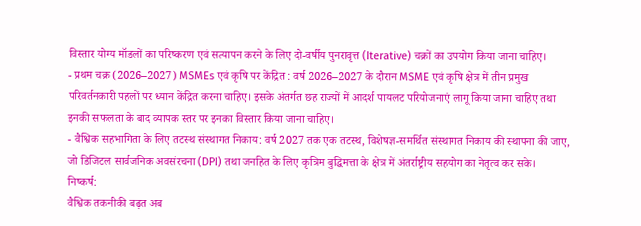विस्तार योग्य मॉडलों का परिष्करण एवं सत्यापन करने के लिए दो-वर्षीय पुनरावृत्त (Iterative) चक्रों का उपयोग किया जाना चाहिए।
- प्रथम चक्र (2026–2027) MSMEs एवं कृषि पर केंद्रित : वर्ष 2026–2027 के दौरान MSME एवं कृषि क्षेत्र में तीन प्रमुख परिवर्तनकारी पहलों पर ध्यान केंद्रित करना चाहिए। इसके अंतर्गत छह राज्यों में आदर्श पायलट परियोजनाएं लागू किया जाना चाहिए तथा इनकी सफलता के बाद व्यापक स्तर पर इनका विस्तार किया जाना चाहिए।
- वैश्विक सहभागिता के लिए तटस्थ संस्थागत निकाय: वर्ष 2027 तक एक तटस्थ, विशेषज्ञ-समर्थित संस्थागत निकाय की स्थापना की जाए, जो डिजिटल सार्वजनिक अवसंरचना (DPI) तथा जनहित के लिए कृत्रिम बुद्धिमत्ता के क्षेत्र में अंतर्राष्ट्रीय सहयोग का नेतृत्व कर सके।
निष्कर्ष:
वैश्विक तकनीकी बढ़त अब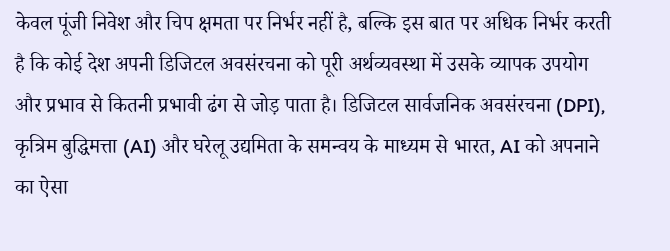केवल पूंजी निवेश और चिप क्षमता पर निर्भर नहीं है, बल्कि इस बात पर अधिक निर्भर करती है कि कोई देश अपनी डिजिटल अवसंरचना को पूरी अर्थव्यवस्था में उसके व्यापक उपयोग और प्रभाव से कितनी प्रभावी ढंग से जोड़ पाता है। डिजिटल सार्वजनिक अवसंरचना (DPI), कृत्रिम बुद्धिमत्ता (AI) और घरेलू उद्यमिता के समन्वय के माध्यम से भारत, AI को अपनाने का ऐसा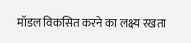मॉडल विकसित करने का लक्ष्य रखता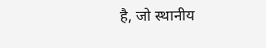है, जो स्थानीय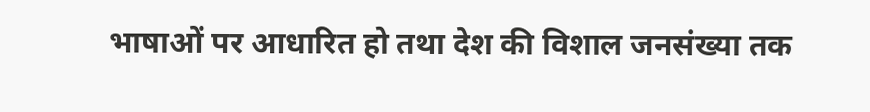भाषाओं पर आधारित हो तथा देश की विशाल जनसंख्या तक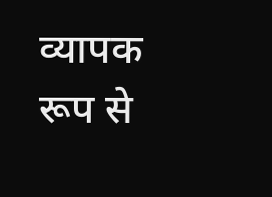व्यापक रूप से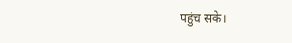पहुंच सके।